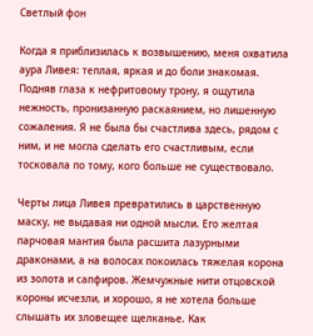Светлый фон

Когда я приблизилась к возвышению, меня охватила аура Ливея: теплая, яркая и до боли знакомая. Подняв глаза к нефритовому трону, я ощутила нежность, пронизанную раскаянием, но лишенную сожаления. Я не была бы счастлива здесь, рядом с ним, и не могла сделать его счастливым, если тосковала по тому, кого больше не существовало.

Черты лица Ливея превратились в царственную маску, не выдавая ни одной мысли. Его желтая парчовая мантия была расшита лазурными драконами, а на волосах покоилась тяжелая корона из золота и сапфиров. Жемчужные нити отцовской короны исчезли, и хорошо, я не хотела больше слышать их зловещее щелканье. Как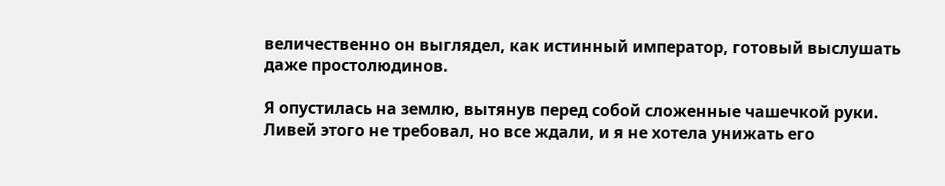величественно он выглядел, как истинный император, готовый выслушать даже простолюдинов.

Я опустилась на землю, вытянув перед собой сложенные чашечкой руки. Ливей этого не требовал, но все ждали, и я не хотела унижать его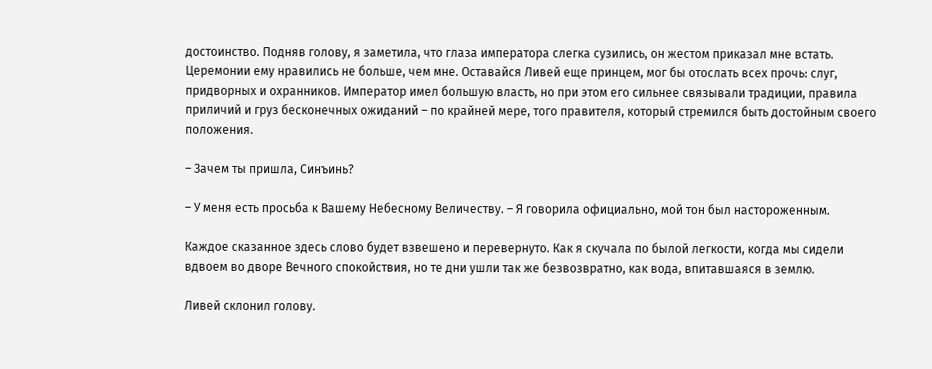достоинство. Подняв голову, я заметила, что глаза императора слегка сузились, он жестом приказал мне встать. Церемонии ему нравились не больше, чем мне. Оставайся Ливей еще принцем, мог бы отослать всех прочь: слуг, придворных и охранников. Император имел большую власть, но при этом его сильнее связывали традиции, правила приличий и груз бесконечных ожиданий – по крайней мере, того правителя, который стремился быть достойным своего положения.

– Зачем ты пришла, Синъинь?

– У меня есть просьба к Вашему Небесному Величеству. – Я говорила официально, мой тон был настороженным.

Каждое сказанное здесь слово будет взвешено и перевернуто. Как я скучала по былой легкости, когда мы сидели вдвоем во дворе Вечного спокойствия, но те дни ушли так же безвозвратно, как вода, впитавшаяся в землю.

Ливей склонил голову.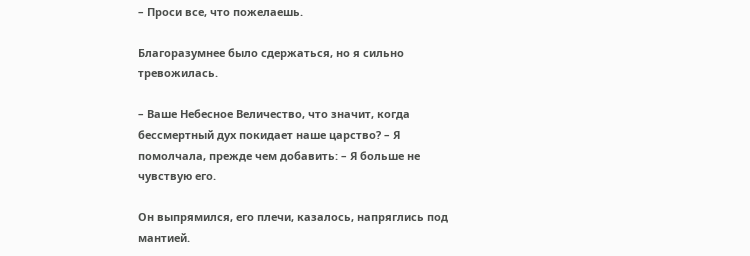– Проси все, что пожелаешь.

Благоразумнее было сдержаться, но я сильно тревожилась.

– Ваше Небесное Величество, что значит, когда бессмертный дух покидает наше царство? – Я помолчала, прежде чем добавить: – Я больше не чувствую его.

Он выпрямился, его плечи, казалось, напряглись под мантией.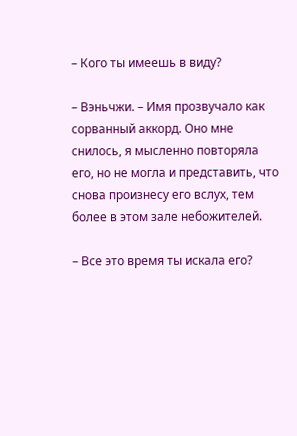– Кого ты имеешь в виду?

– Вэньчжи. – Имя прозвучало как сорванный аккорд. Оно мне снилось, я мысленно повторяла его, но не могла и представить, что снова произнесу его вслух, тем более в этом зале небожителей.

– Все это время ты искала его?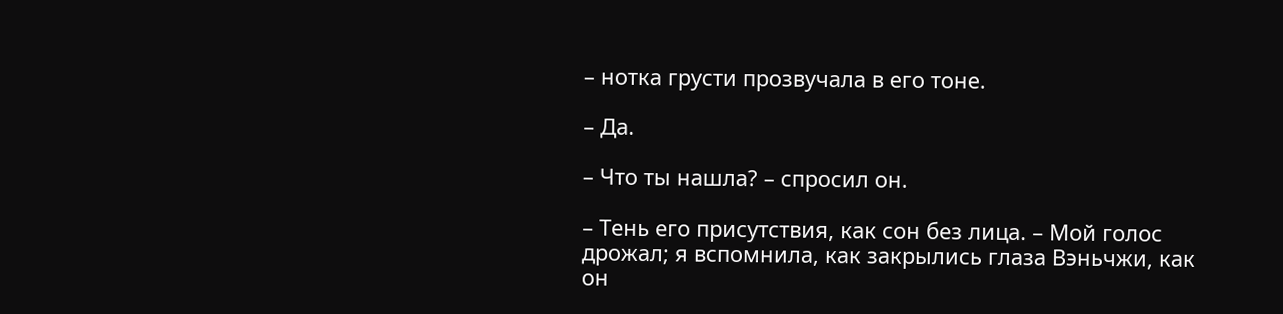– нотка грусти прозвучала в его тоне.

– Да.

– Что ты нашла? – спросил он.

– Тень его присутствия, как сон без лица. – Мой голос дрожал; я вспомнила, как закрылись глаза Вэньчжи, как он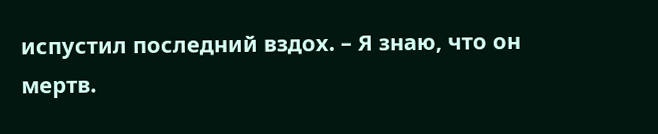испустил последний вздох. – Я знаю, что он мертв.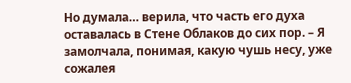Но думала… верила, что часть его духа оставалась в Стене Облаков до сих пор. – Я замолчала, понимая, какую чушь несу, уже сожалея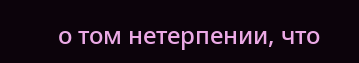о том нетерпении, что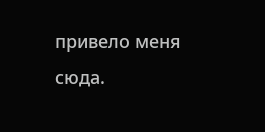привело меня сюда.